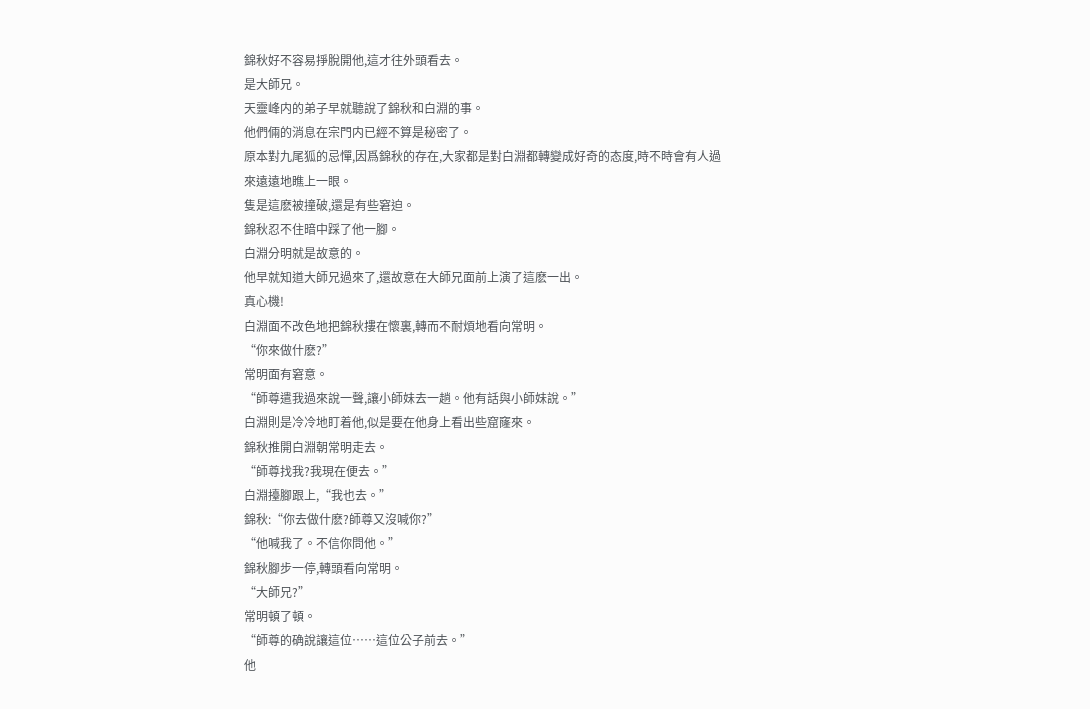錦秋好不容易掙脫開他,這才往外頭看去。
是大師兄。
天靈峰内的弟子早就聽說了錦秋和白淵的事。
他們倆的消息在宗門内已經不算是秘密了。
原本對九尾狐的忌憚,因爲錦秋的存在,大家都是對白淵都轉變成好奇的态度,時不時會有人過來遠遠地瞧上一眼。
隻是這麽被撞破,還是有些窘迫。
錦秋忍不住暗中踩了他一腳。
白淵分明就是故意的。
他早就知道大師兄過來了,還故意在大師兄面前上演了這麽一出。
真心機!
白淵面不改色地把錦秋摟在懷裏,轉而不耐煩地看向常明。
“你來做什麽?”
常明面有窘意。
“師尊遣我過來說一聲,讓小師妹去一趟。他有話與小師妹說。”
白淵則是冷冷地盯着他,似是要在他身上看出些窟窿來。
錦秋推開白淵朝常明走去。
“師尊找我?我現在便去。”
白淵擡腳跟上,“我也去。”
錦秋:“你去做什麽?師尊又沒喊你?”
“他喊我了。不信你問他。”
錦秋腳步一停,轉頭看向常明。
“大師兄?”
常明頓了頓。
“師尊的确說讓這位……這位公子前去。”
他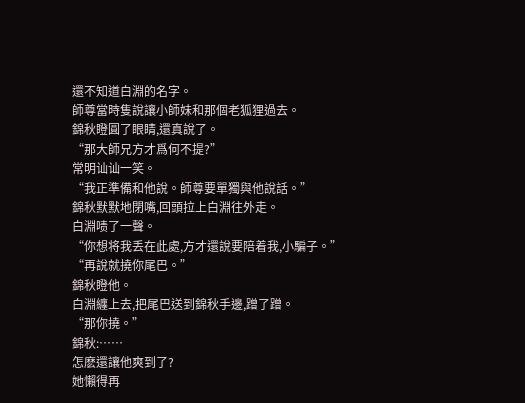還不知道白淵的名字。
師尊當時隻說讓小師妹和那個老狐狸過去。
錦秋瞪圓了眼睛,還真說了。
“那大師兄方才爲何不提?”
常明讪讪一笑。
“我正準備和他說。師尊要單獨與他說話。”
錦秋默默地閉嘴,回頭拉上白淵往外走。
白淵啧了一聲。
“你想将我丢在此處,方才還說要陪着我,小騙子。”
“再說就撓你尾巴。”
錦秋瞪他。
白淵纏上去,把尾巴送到錦秋手邊,蹭了蹭。
“那你撓。”
錦秋:……
怎麽還讓他爽到了?
她懶得再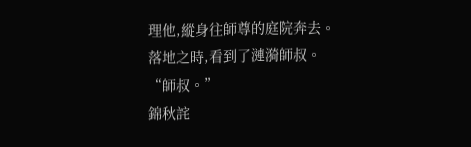理他,縱身往師尊的庭院奔去。
落地之時,看到了漣漪師叔。
“師叔。”
錦秋詫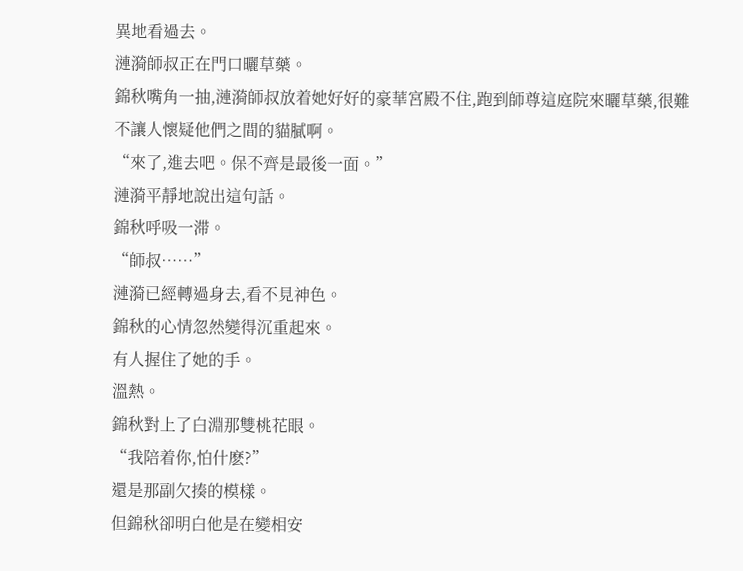異地看過去。
漣漪師叔正在門口曬草藥。
錦秋嘴角一抽,漣漪師叔放着她好好的豪華宮殿不住,跑到師尊這庭院來曬草藥,很難不讓人懷疑他們之間的貓膩啊。
“來了,進去吧。保不齊是最後一面。”
漣漪平靜地說出這句話。
錦秋呼吸一滞。
“師叔……”
漣漪已經轉過身去,看不見神色。
錦秋的心情忽然變得沉重起來。
有人握住了她的手。
溫熱。
錦秋對上了白淵那雙桃花眼。
“我陪着你,怕什麽?”
還是那副欠揍的模樣。
但錦秋卻明白他是在變相安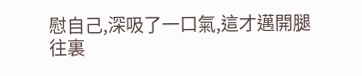慰自己,深吸了一口氣,這才邁開腿往裏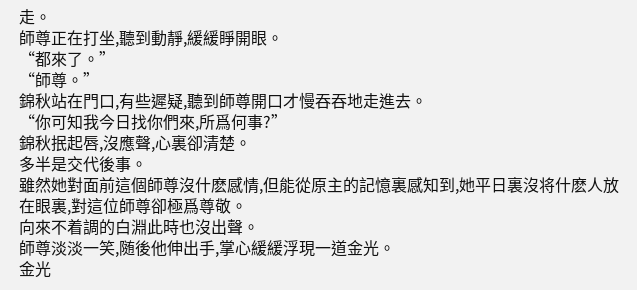走。
師尊正在打坐,聽到動靜,緩緩睜開眼。
“都來了。”
“師尊。”
錦秋站在門口,有些遲疑,聽到師尊開口才慢吞吞地走進去。
“你可知我今日找你們來,所爲何事?”
錦秋抿起唇,沒應聲,心裏卻清楚。
多半是交代後事。
雖然她對面前這個師尊沒什麽感情,但能從原主的記憶裏感知到,她平日裏沒将什麽人放在眼裏,對這位師尊卻極爲尊敬。
向來不着調的白淵此時也沒出聲。
師尊淡淡一笑,随後他伸出手,掌心緩緩浮現一道金光。
金光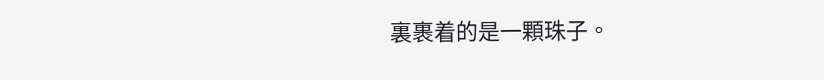裏裹着的是一顆珠子。